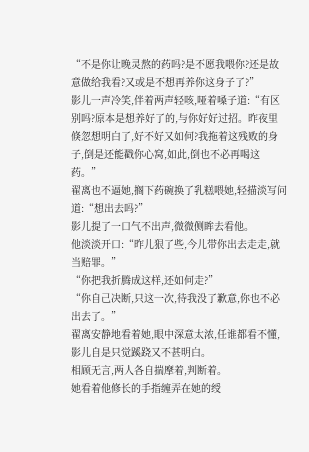“不是你让晚灵熬的药吗?是不愿我喂你?还是故意做给我看?又或是不想再养你这身子了?”
影儿一声冷笑,伴着两声轻咳,哑着嗓子道:“有区别吗?原本是想养好了的,与你好好过招。昨夜里倏忽想明白了,好不好又如何?我拖着这残败的身子,倒是还能戳你心窝,如此,倒也不必再喝这药。”
翟离也不逼她,搁下药碗换了乳糕喂她,轻描淡写问道:“想出去吗?”
影儿提了一口气不出声,微微侧眸去看他。
他淡淡开口:“昨儿狠了些,今儿带你出去走走,就当赔罪。”
“你把我折腾成这样,还如何走?”
“你自己决断,只这一次,待我没了歉意,你也不必出去了。”
翟离安静地看着她,眼中深意太浓,任谁都看不懂,影儿自是只觉蹊跷又不甚明白。
相顾无言,两人各自揣摩着,判断着。
她看着他修长的手指缠弄在她的绶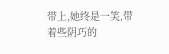带上,她终是一笑,带着些阴巧的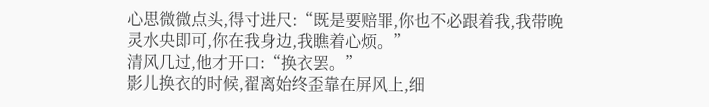心思微微点头,得寸进尺:“既是要赔罪,你也不必跟着我,我带晚灵水央即可,你在我身边,我瞧着心烦。”
清风几过,他才开口:“换衣罢。”
影儿换衣的时候,翟离始终歪靠在屏风上,细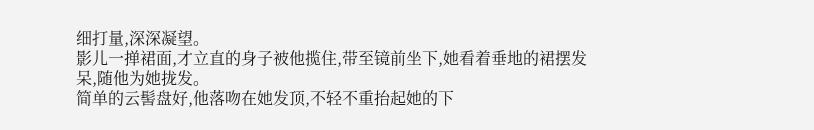细打量,深深凝望。
影儿一掸裙面,才立直的身子被他揽住,带至镜前坐下,她看着垂地的裙摆发呆,随他为她拢发。
简单的云髻盘好,他落吻在她发顶,不轻不重抬起她的下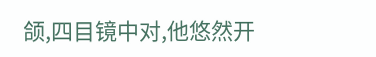颌,四目镜中对,他悠然开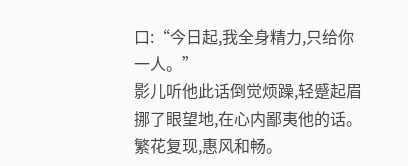口:“今日起,我全身精力,只给你一人。”
影儿听他此话倒觉烦躁,轻蹙起眉挪了眼望地,在心内鄙夷他的话。
繁花复现,惠风和畅。